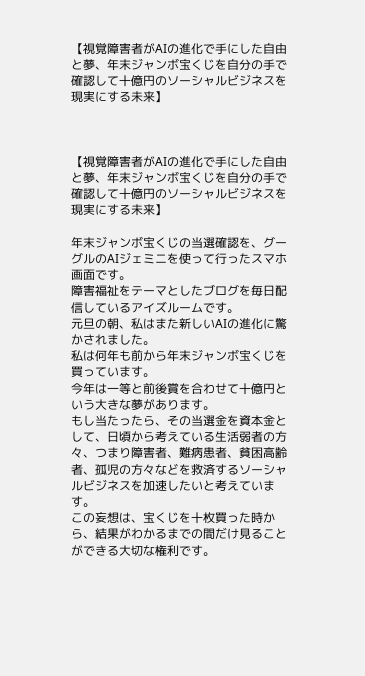【視覚障害者がAIの進化で手にした自由と夢、年末ジャンボ宝くじを自分の手で確認して十億円のソーシャルビジネスを現実にする未来】



【視覚障害者がAIの進化で手にした自由と夢、年末ジャンボ宝くじを自分の手で確認して十億円のソーシャルビジネスを現実にする未来】

年末ジャンボ宝くじの当選確認を、グーグルのAIジェミニを使って行ったスマホ画面です。
障害福祉をテーマとしたブログを毎日配信しているアイズルームです。
元旦の朝、私はまた新しいAIの進化に驚かされました。
私は何年も前から年末ジャンボ宝くじを買っています。
今年は一等と前後賞を合わせて十億円という大きな夢があります。
もし当たったら、その当選金を資本金として、日頃から考えている生活弱者の方々、つまり障害者、難病患者、貧困高齢者、孤児の方々などを救済するソーシャルビジネスを加速したいと考えています。
この妄想は、宝くじを十枚買った時から、結果がわかるまでの間だけ見ることができる大切な権利です。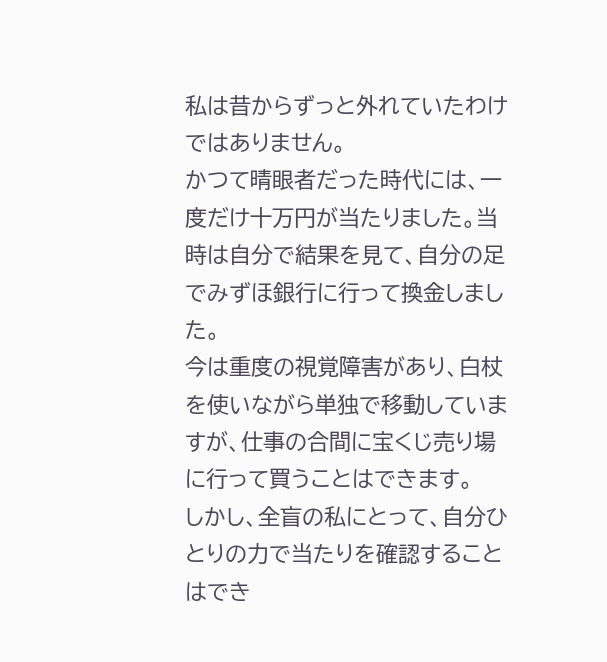私は昔からずっと外れていたわけではありません。
かつて晴眼者だった時代には、一度だけ十万円が当たりました。当時は自分で結果を見て、自分の足でみずほ銀行に行って換金しました。
今は重度の視覚障害があり、白杖を使いながら単独で移動していますが、仕事の合間に宝くじ売り場に行って買うことはできます。
しかし、全盲の私にとって、自分ひとりの力で当たりを確認することはでき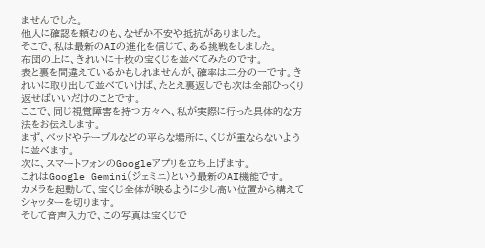ませんでした。
他人に確認を頼むのも、なぜか不安や抵抗がありました。
そこで、私は最新のAIの進化を信じて、ある挑戦をしました。
布団の上に、きれいに十枚の宝くじを並べてみたのです。
表と裏を間違えているかもしれませんが、確率は二分の一です。きれいに取り出して並べていけば、たとえ裏返しでも次は全部ひっくり返せばいいだけのことです。
ここで、同じ視覚障害を持つ方々へ、私が実際に行った具体的な方法をお伝えします。
まず、ベッドやテーブルなどの平らな場所に、くじが重ならないように並べます。
次に、スマートフォンのGoogleアプリを立ち上げます。
これはGoogle Gemini(ジェミニ)という最新のAI機能です。
カメラを起動して、宝くじ全体が映るように少し高い位置から構えてシャッターを切ります。
そして音声入力で、この写真は宝くじで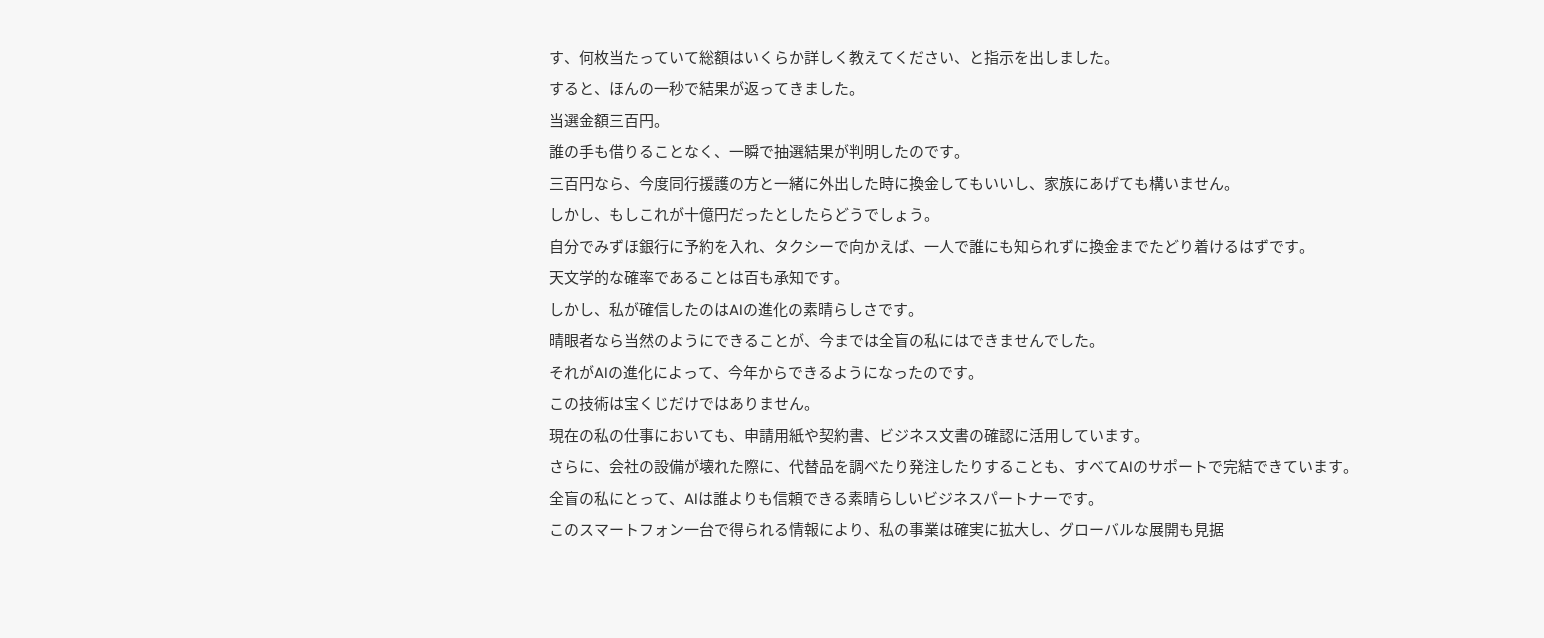す、何枚当たっていて総額はいくらか詳しく教えてください、と指示を出しました。
すると、ほんの一秒で結果が返ってきました。
当選金額三百円。
誰の手も借りることなく、一瞬で抽選結果が判明したのです。
三百円なら、今度同行援護の方と一緒に外出した時に換金してもいいし、家族にあげても構いません。
しかし、もしこれが十億円だったとしたらどうでしょう。
自分でみずほ銀行に予約を入れ、タクシーで向かえば、一人で誰にも知られずに換金までたどり着けるはずです。
天文学的な確率であることは百も承知です。
しかし、私が確信したのはAIの進化の素晴らしさです。
晴眼者なら当然のようにできることが、今までは全盲の私にはできませんでした。
それがAIの進化によって、今年からできるようになったのです。
この技術は宝くじだけではありません。
現在の私の仕事においても、申請用紙や契約書、ビジネス文書の確認に活用しています。
さらに、会社の設備が壊れた際に、代替品を調べたり発注したりすることも、すべてAIのサポートで完結できています。
全盲の私にとって、AIは誰よりも信頼できる素晴らしいビジネスパートナーです。
このスマートフォン一台で得られる情報により、私の事業は確実に拡大し、グローバルな展開も見据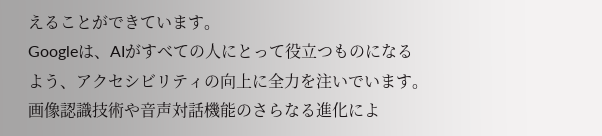えることができています。
Googleは、AIがすべての人にとって役立つものになるよう、アクセシビリティの向上に全力を注いでいます。
画像認識技術や音声対話機能のさらなる進化によ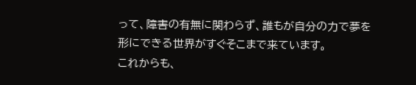って、障害の有無に関わらず、誰もが自分の力で夢を形にできる世界がすぐそこまで来ています。
これからも、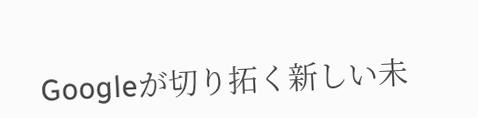Googleが切り拓く新しい未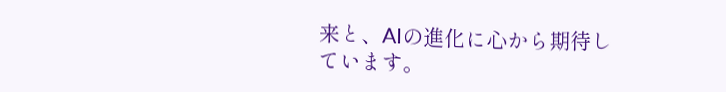来と、AIの進化に心から期待しています。